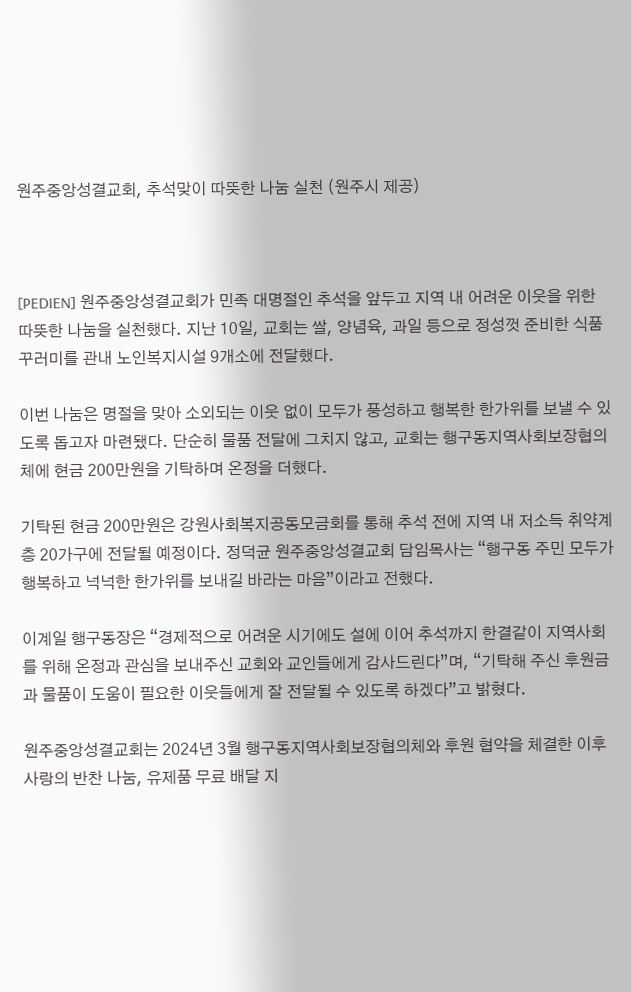원주중앙성결교회, 추석맞이 따뜻한 나눔 실천 (원주시 제공)



[PEDIEN] 원주중앙성결교회가 민족 대명절인 추석을 앞두고 지역 내 어려운 이웃을 위한 따뜻한 나눔을 실천했다. 지난 10일, 교회는 쌀, 양념육, 과일 등으로 정성껏 준비한 식품꾸러미를 관내 노인복지시설 9개소에 전달했다.

이번 나눔은 명절을 맞아 소외되는 이웃 없이 모두가 풍성하고 행복한 한가위를 보낼 수 있도록 돕고자 마련됐다. 단순히 물품 전달에 그치지 않고, 교회는 행구동지역사회보장협의체에 현금 200만원을 기탁하며 온정을 더했다.

기탁된 현금 200만원은 강원사회복지공동모금회를 통해 추석 전에 지역 내 저소득 취약계층 20가구에 전달될 예정이다. 정덕균 원주중앙성결교회 담임목사는 “행구동 주민 모두가 행복하고 넉넉한 한가위를 보내길 바라는 마음”이라고 전했다.

이계일 행구동장은 “경제적으로 어려운 시기에도 설에 이어 추석까지 한결같이 지역사회를 위해 온정과 관심을 보내주신 교회와 교인들에게 감사드린다”며, “기탁해 주신 후원금과 물품이 도움이 필요한 이웃들에게 잘 전달될 수 있도록 하겠다”고 밝혔다.

원주중앙성결교회는 2024년 3월 행구동지역사회보장협의체와 후원 협약을 체결한 이후 사랑의 반찬 나눔, 유제품 무료 배달 지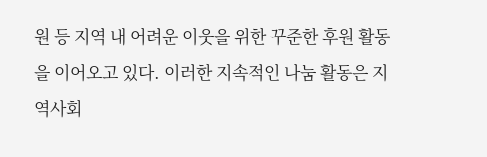원 등 지역 내 어려운 이웃을 위한 꾸준한 후원 활동을 이어오고 있다. 이러한 지속적인 나눔 활동은 지역사회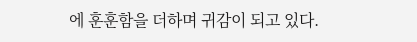에 훈훈함을 더하며 귀감이 되고 있다.